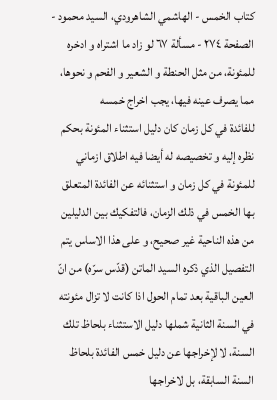كتاب الخمس - الهاشمي الشاهرودي، السيد محمود - الصفحة ٢٧٤ - مسألة ٦٧ لو زاد ما اشتراه و ادخره للمئونة، من مثل الحنطة و الشعير و الفحم و نحوها، مما يصرف عينه فيها، يجب اخراج خمسه
للفائدة في كل زمان كان دليل استثناء المئونة بحكم نظره إليه و تخصيصه له أيضا فيه اطلاق ازماني للمئونة في كل زمان و استثنائه عن الفائدة المتعلق بها الخمس في ذلك الزمان، فالتفكيك بين الدليلين من هذه الناحية غير صحيح، و على هذا الاساس يتم التفصيل الذي ذكره السيد الماتن (قدّس سرّه) من انّ العين الباقية بعد تمام الحول اذا كانت لا تزال مئونته في السنة الثانية شملها دليل الاستثناء بلحاظ تلك السنة، لا لإخراجها عن دليل خمس الفائدة بلحاظ السنة السابقة، بل لاخراجها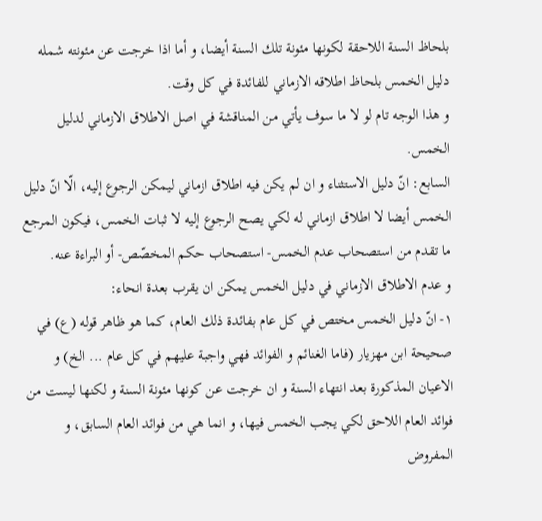بلحاظ السنة اللاحقة لكونها مئونة تلك السنة أيضا، و أما اذا خرجت عن مئونته شمله دليل الخمس بلحاظ اطلاقه الازماني للفائدة في كل وقت.
و هذا الوجه تام لو لا ما سوف يأتي من المناقشة في اصل الاطلاق الازماني لدليل الخمس.
السابع: انّ دليل الاستثناء و ان لم يكن فيه اطلاق ازماني ليمكن الرجوع إليه، الّا انّ دليل الخمس أيضا لا اطلاق ازماني له لكي يصح الرجوع إليه لا ثبات الخمس، فيكون المرجع ما تقدم من استصحاب عدم الخمس- استصحاب حكم المخصّص- أو البراءة عنه.
و عدم الاطلاق الازماني في دليل الخمس يمكن ان يقرب بعدة انحاء:
١- انّ دليل الخمس مختص في كل عام بفائدة ذلك العام، كما هو ظاهر قوله (ع) في صحيحة ابن مهزيار (فاما الغنائم و الفوائد فهي واجبة عليهم في كل عام ... الخ) و الاعيان المذكورة بعد انتهاء السنة و ان خرجت عن كونها مئونة السنة و لكنها ليست من فوائد العام اللاحق لكي يجب الخمس فيها، و انما هي من فوائد العام السابق، و المفروض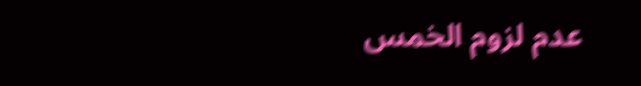عدم لزوم الخمس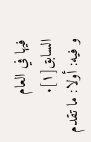فيها في العام السابق[١].
و فيه: أولا: ما تقدم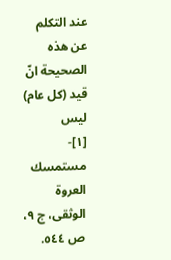عند التكلم عن هذه الصحيحة انّ قيد (كل عام) ليس
[١]- مستمسك العروة الوثقى، ج ٩، ص ٥٤٤.